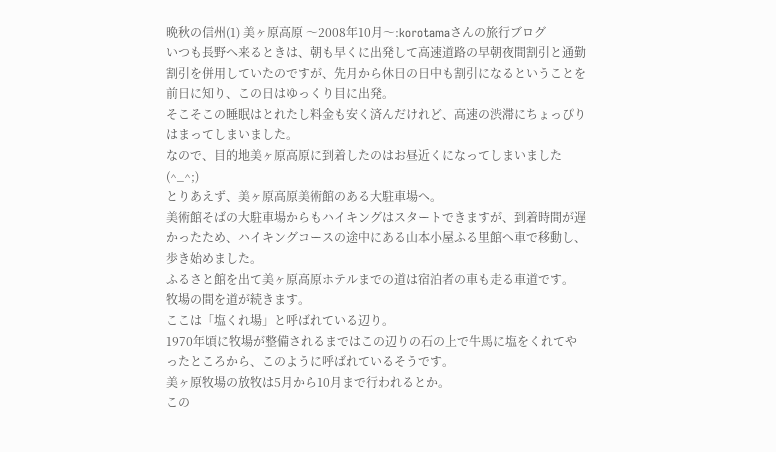晩秋の信州(1) 美ヶ原高原 〜2008年10月〜:korotamaさんの旅行ブログ
いつも長野へ来るときは、朝も早くに出発して高速道路の早朝夜間割引と通勤割引を併用していたのですが、先月から休日の日中も割引になるということを前日に知り、この日はゆっくり目に出発。
そこそこの睡眠はとれたし料金も安く済んだけれど、高速の渋滞にちょっぴりはまってしまいました。
なので、目的地美ヶ原高原に到着したのはお昼近くになってしまいました(^_^;)
とりあえず、美ヶ原高原美術館のある大駐車場へ。
美術館そばの大駐車場からもハイキングはスタートできますが、到着時間が遅かったため、ハイキングコースの途中にある山本小屋ふる里館へ車で移動し、歩き始めました。
ふるさと館を出て美ヶ原高原ホテルまでの道は宿泊者の車も走る車道です。
牧場の間を道が続きます。
ここは「塩くれ場」と呼ばれている辺り。
1970年頃に牧場が整備されるまではこの辺りの石の上で牛馬に塩をくれてやったところから、このように呼ばれているそうです。
美ヶ原牧場の放牧は5月から10月まで行われるとか。
この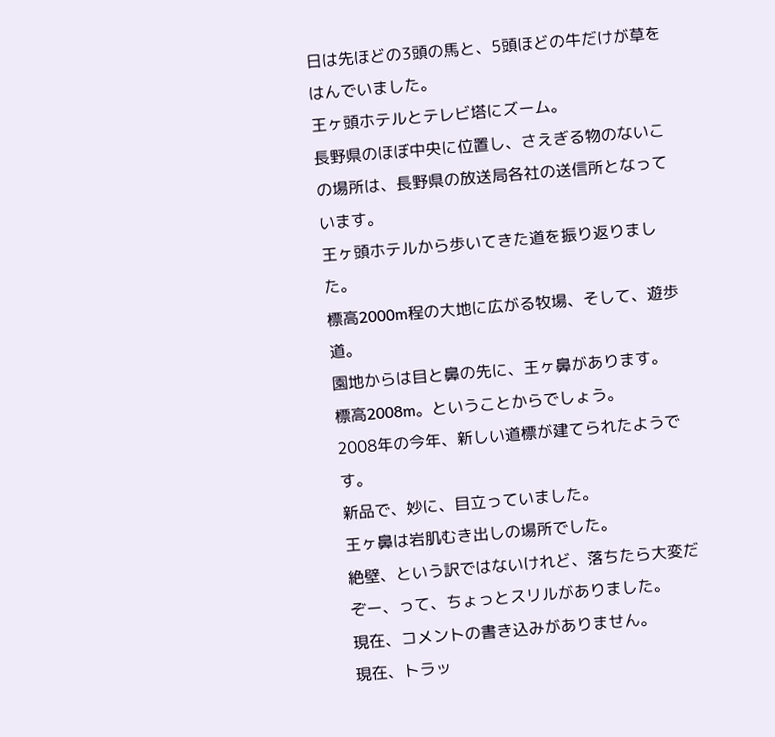日は先ほどの3頭の馬と、5頭ほどの牛だけが草をはんでいました。
王ヶ頭ホテルとテレビ塔にズーム。
長野県のほぼ中央に位置し、さえぎる物のないこの場所は、長野県の放送局各社の送信所となっています。
王ヶ頭ホテルから歩いてきた道を振り返りました。
標高2000m程の大地に広がる牧場、そして、遊歩道。
園地からは目と鼻の先に、王ヶ鼻があります。
標高2008m。ということからでしょう。
2008年の今年、新しい道標が建てられたようです。
新品で、妙に、目立っていました。
王ヶ鼻は岩肌むき出しの場所でした。
絶壁、という訳ではないけれど、落ちたら大変だぞー、って、ちょっとスリルがありました。
現在、コメントの書き込みがありません。
現在、トラッ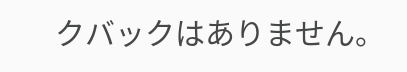クバックはありません。